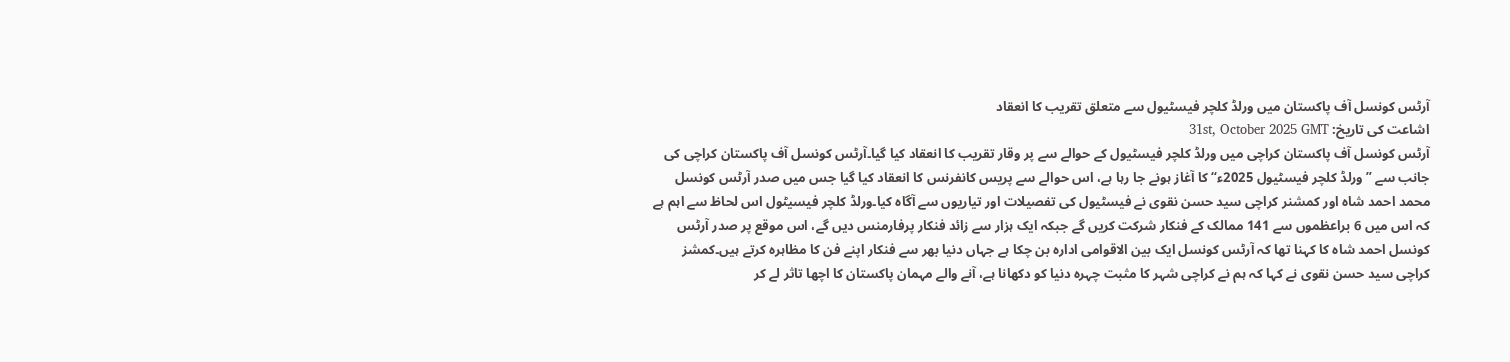آرٹس کونسل آف پاکستان میں ورلڈ کلچر فیسٹیول سے متعلق تقریب کا انعقاد
اشاعت کی تاریخ: 31st, October 2025 GMT
آرٹس کونسل آف پاکستان کراچی میں ورلڈ کلچر فیسٹیول کے حوالے سے پر وقار تقریب کا انعقاد کیا گیا۔آرٹس کونسل آف پاکستان کراچی کی جانب سے ”ورلڈ کلچر فیسٹیول 2025ء“ کا آغاز ہونے جا رہا ہے، اس حوالے سے پریس کانفرنس کا انعقاد کیا گیا جس میں صدر آرٹس کونسل محمد احمد شاہ اور کمشنر کراچی سید حسن نقوی نے فیسٹیول کی تفصیلات اور تیاریوں سے آگاہ کیا۔ورلڈ کلچر فیسیٹول اس لحاظ سے اہم ہے کہ اس میں 6 براعظموں سے 141 ممالک کے فنکار شرکت کریں گے جبکہ ایک ہزار سے زائد فنکار پرفارمنس دیں گے، اس موقع پر صدر آرٹس کونسل احمد شاہ کا کہنا تھا کہ آرٹس کونسل ایک بین الاقوامی ادارہ بن چکا ہے جہاں دنیا بھر سے فنکار اپنے فن کا مظاہرہ کرتے ہیں۔کمشز کراچی سید حسن نقوی نے کہا کہ ہم نے کراچی شہر کا مثبت چہرہ دنیا کو دکھانا ہے، آنے والے مہمان پاکستان کا اچھا تاثر لے کر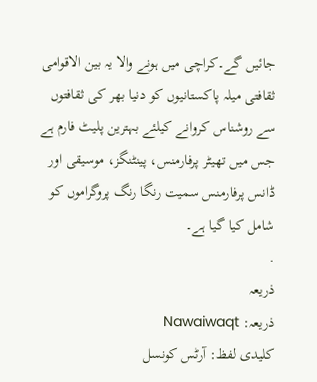جائیں گے۔کراچی میں ہونے والا یہ بین الاقوامی ثقافتی میلہ پاکستانیوں کو دنیا بھر کی ثقافتوں سے روشناس کروانے کیلئے بہترین پلیٹ فارم ہے جس میں تھیٹر پرفارمنس، پینٹنگز، موسیقی اور ڈانس پرفارمنس سمیت رنگا رنگ پروگراموں کو شامل کیا گیا ہے۔
.
ذریعہ
ذریعہ: Nawaiwaqt
کلیدی لفظ: آرٹس کونسل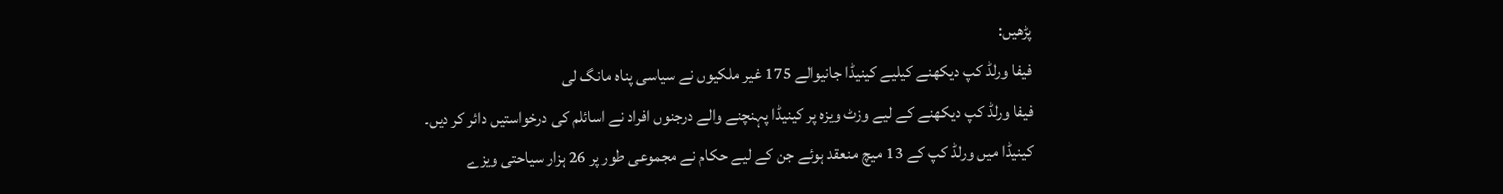پڑھیں:
فیفا ورلڈ کپ دیکھنے کیلیے کینیڈا جانیوالے 175 غیر ملکیوں نے سیاسی پناہ مانگ لی
فیفا ورلڈ کپ دیکھنے کے لیے وزٹ ویزہ پر کینیڈا پہنچنے والے درجنوں افراد نے اسائلم کی درخواستیں دائر کر دیں۔
کینیڈا میں ورلڈ کپ کے 13 میچ منعقد ہوئے جن کے لیے حکام نے مجموعی طور پر 26 ہزار سیاحتی ویزے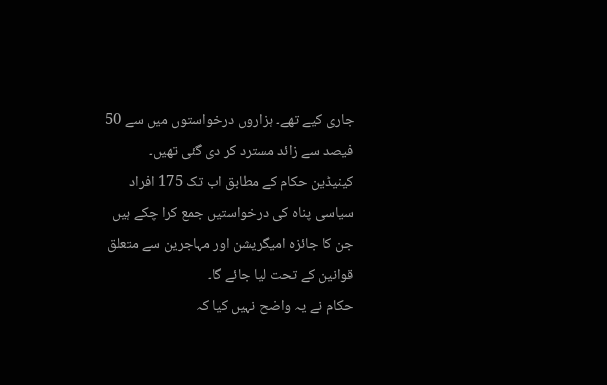جاری کیے تھے۔ ہزاروں درخواستوں میں سے 50 فیصد سے زائد مسترد کر دی گئی تھیں۔
کینیڈین حکام کے مطابق اب تک 175 افراد سیاسی پناہ کی درخواستیں جمع کرا چکے ہیں جن کا جائزہ امیگریشن اور مہاجرین سے متعلق قوانین کے تحت لیا جائے گا۔
حکام نے یہ واضح نہیں کیا کہ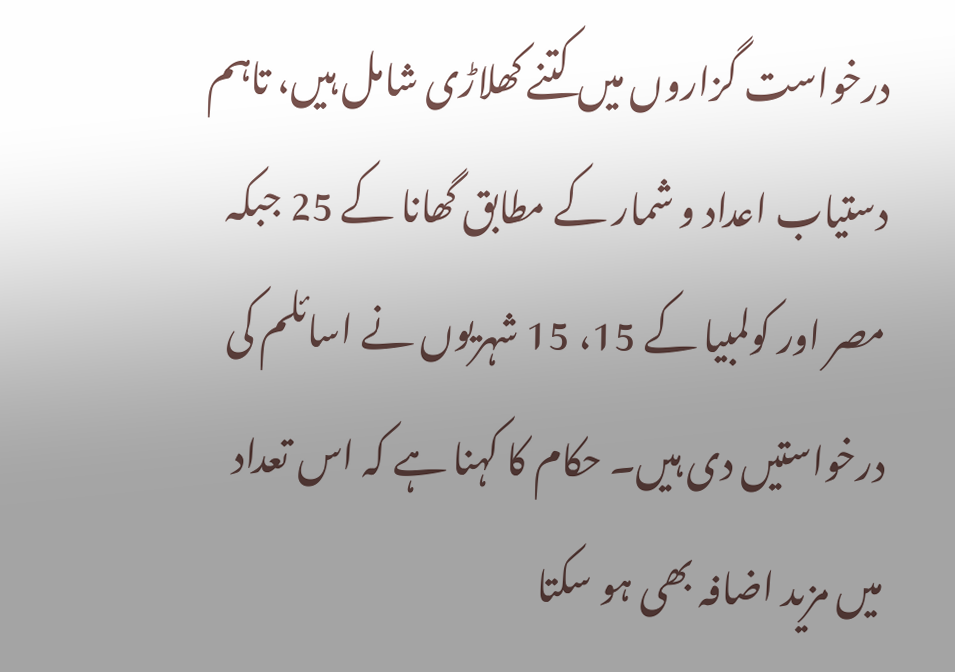درخواست گزاروں میں کتنے کھلاڑی شامل ہیں، تاہم دستیاب اعداد و شمار کے مطابق گھانا کے 25 جبکہ مصر اور کولمبیا کے 15، 15 شہریوں نے اسائلم کی درخواستیں دی ہیں۔ حکام کا کہنا ہے کہ اس تعداد میں مزید اضافہ بھی ہو سکتا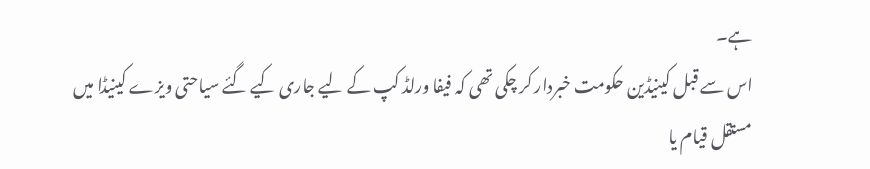ہے۔
اس سے قبل کینیڈین حکومت خبردار کر چکی تھی کہ فیفا ورلڈ کپ کے لیے جاری کیے گئے سیاحتی ویزے کینیڈا میں مستقل قیام یا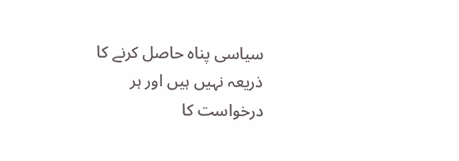سیاسی پناہ حاصل کرنے کا ذریعہ نہیں ہیں اور ہر درخواست کا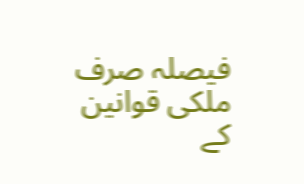فیصلہ صرف ملکی قوانین کے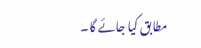مطابق کیا جائے گا۔